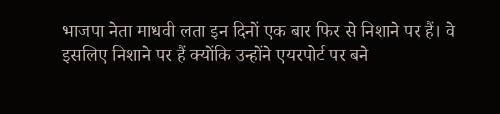भाजपा नेता माधवी लता इन दिनों एक बार फिर से निशाने पर हैं। वे इसलिए निशाने पर हैं क्योंकि उन्होंने एयरपोर्ट पर बने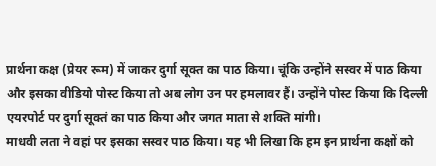प्रार्थना कक्ष (प्रेयर रूम) में जाकर दुर्गा सूक्त का पाठ किया। चूंकि उन्होंने सस्वर में पाठ किया और इसका वीडियो पोस्ट किया तो अब लोग उन पर हमलावर हैं। उन्होंने पोस्ट किया कि दिल्ली एयरपोर्ट पर दुर्गा सूक्तं का पाठ किया और जगत माता से शक्ति मांगी।
माधवी लता ने वहां पर इसका सस्वर पाठ किया। यह भी लिखा कि हम इन प्रार्थना कक्षों को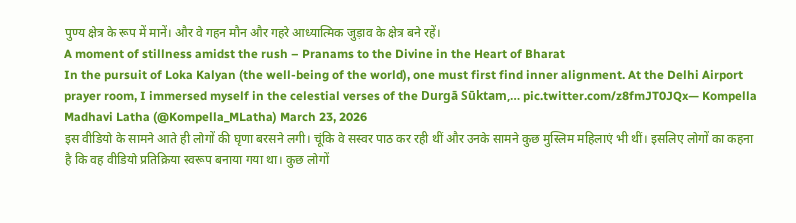पुण्य क्षेत्र के रूप में मानें। और वे गहन मौन और गहरे आध्यात्मिक जुड़ाव के क्षेत्र बने रहें।
A moment of stillness amidst the rush – Pranams to the Divine in the Heart of Bharat
In the pursuit of Loka Kalyan (the well-being of the world), one must first find inner alignment. At the Delhi Airport prayer room, I immersed myself in the celestial verses of the Durgā Sūktam,… pic.twitter.com/z8fmJT0JQx— Kompella Madhavi Latha (@Kompella_MLatha) March 23, 2026
इस वीडियो के सामने आते ही लोगों की घृणा बरसने लगी। चूंकि वे सस्वर पाठ कर रही थीं और उनके सामने कुछ मुस्लिम महिलाएं भी थीं। इसलिए लोगों का कहना है कि वह वीडियो प्रतिक्रिया स्वरूप बनाया गया था। कुछ लोगों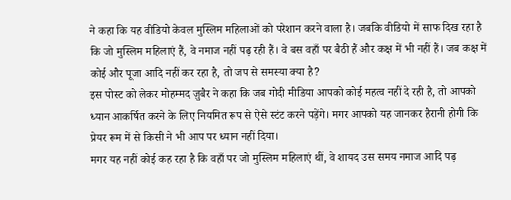ने कहा कि यह वीडियो केवल मुस्लिम महिलाओं को परेशान करने वाला है। जबकि वीडियो में साफ दिख रहा है कि जो मुस्लिम महिलाएं हैं, वे नमाज नहीं पढ़ रही हैं। वे बस वहाँ पर बैठी हैं और कक्ष में भी नहीं हैं। जब कक्ष में कोई और पूजा आदि नहीं कर रहा है, तो जप से समस्या क्या है?
इस पोस्ट को लेकर मोहम्मद ज़ुबैर ने कहा कि जब गोदी मीडिया आपको कोई महत्व नहीं दे रही है, तो आपको ध्यान आकर्षित करने के लिए नियमित रूप से ऐसे स्टंट करने पड़ेंगे। मगर आपको यह जानकर हैरानी होगी कि प्रेयर रूम में से किसी ने भी आप पर ध्यान नहीं दिया।
मगर यह नहीं कोई कह रहा है कि वहाँ पर जो मुस्लिम महिलाएं थीं, वे शायद उस समय नमाज आदि पढ़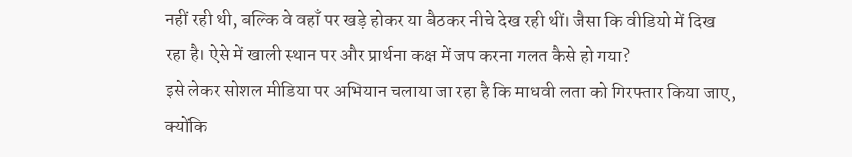नहीं रही थी, बल्कि वे वहाँ पर खड़े होकर या बैठकर नीचे देख रही थीं। जैसा कि वीडियो में दिख रहा है। ऐसे में खाली स्थान पर और प्रार्थना कक्ष में जप करना गलत कैसे हो गया?
इसे लेकर सोशल मीडिया पर अभियान चलाया जा रहा है कि माधवी लता को गिरफ्तार किया जाए, क्योंकि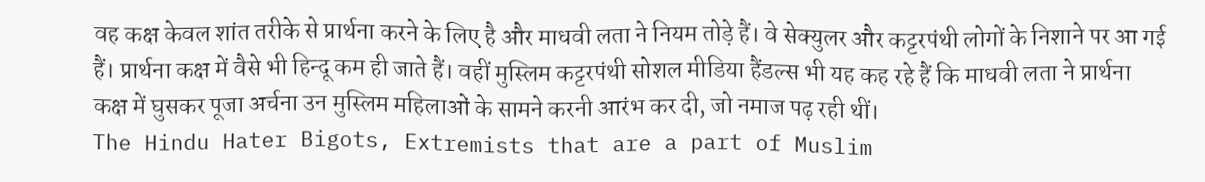वह कक्ष केवल शांत तरीके से प्रार्थना करने के लिए है और माधवी लता ने नियम तोड़े हैं। वे सेक्युलर और कट्टरपंथी लोगों के निशाने पर आ गई हैं। प्रार्थना कक्ष में वैसे भी हिन्दू कम ही जाते हैं। वहीं मुस्लिम कट्टरपंथी सोशल मीडिया हैंडल्स भी यह कह रहे हैं कि माधवी लता ने प्रार्थना कक्ष में घुसकर पूजा अर्चना उन मुस्लिम महिलाओं के सामने करनी आरंभ कर दी, जो नमाज पढ़ रही थीं।
The Hindu Hater Bigots, Extremists that are a part of Muslim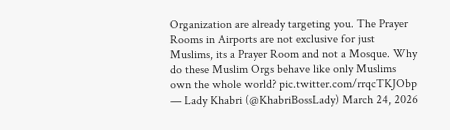Organization are already targeting you. The Prayer Rooms in Airports are not exclusive for just Muslims, its a Prayer Room and not a Mosque. Why do these Muslim Orgs behave like only Muslims own the whole world? pic.twitter.com/rrqcTKJObp
— Lady Khabri (@KhabriBossLady) March 24, 2026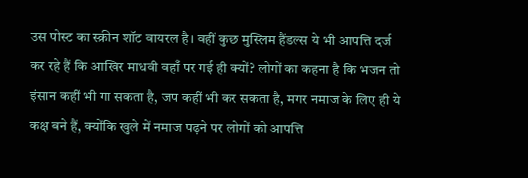उस पोस्ट का स्क्रीन शॉट वायरल है। वहीं कुछ मुस्लिम हैंडल्स ये भी आपत्ति दर्ज कर रहे हैं कि आखिर माधवी वहाँ पर गई ही क्यों? लोगों का कहना है कि भजन तो इंसान कहीं भी गा सकता है, जप कहीं भी कर सकता है, मगर नमाज के लिए ही ये कक्ष बने हैं, क्योंकि खुले में नमाज पढ़ने पर लोगों को आपत्ति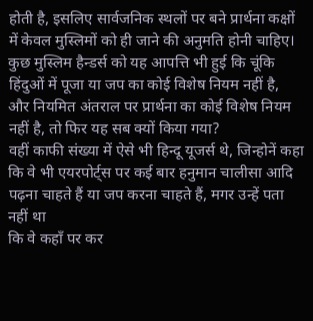होती है, इसलिए सार्वजनिक स्थलों पर बने प्रार्थना कक्षों में केवल मुस्लिमों को ही जाने की अनुमति होनी चाहिए। कुछ मुस्लिम हैन्डर्स को यह आपत्ति भी हुई कि चूंकि हिंदुओं में पूजा या जप का कोई विशेष नियम नहीं है, और नियमित अंतराल पर प्रार्थना का कोई विशेष नियम नहीं है, तो फिर यह सब क्यों किया गया?
वहीं काफी संख्या में ऐसे भी हिन्दू यूजर्स थे, जिन्होनें कहा कि वे भी एयरपोर्ट्स पर कई बार हनुमान चालीसा आदि पढ़ना चाहते हैं या जप करना चाहते हैं, मगर उन्हें पता नहीं था
कि वे कहाँ पर कर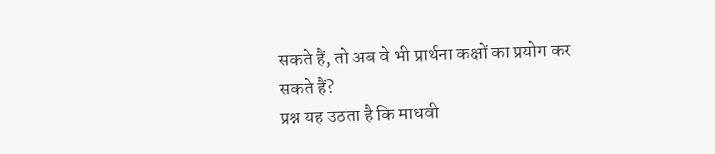सकते हैं, तो अब वे भी प्रार्थना कक्षों का प्रयोग कर सकते हैं?
प्रश्न यह उठता है कि माधवी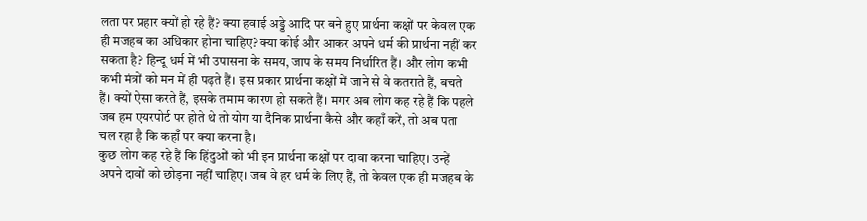लता पर प्रहार क्यों हो रहे हैं? क्या हवाई अड्डे आदि पर बने हुए प्रार्थना कक्षों पर केवल एक ही मजहब का अधिकार होना चाहिए? क्या कोई और आकर अपने धर्म की प्रार्थना नहीं कर सकता है? हिन्दू धर्म में भी उपासना के समय, जाप के समय निर्धारित हैं। और लोग कभी कभी मंत्रों को मन में ही पढ़ते हैं। इस प्रकार प्रार्थना कक्षों में जाने से वे कतराते हैं, बचते हैं। क्यों ऐसा करते हैं, इसके तमाम कारण हो सकते हैं। मगर अब लोग कह रहे हैं कि पहले जब हम एयरपोर्ट पर होते थे तो योग या दैनिक प्रार्थना कैसे और कहाँ करें, तो अब पता चल रहा है कि कहाँ पर क्या करना है।
कुछ लोग कह रहे हैं कि हिंदुओं को भी इन प्रार्थना कक्षों पर दावा करना चाहिए। उन्हें अपने दावों को छोड़ना नहीं चाहिए। जब वे हर धर्म के लिए हैं, तो केवल एक ही मजहब के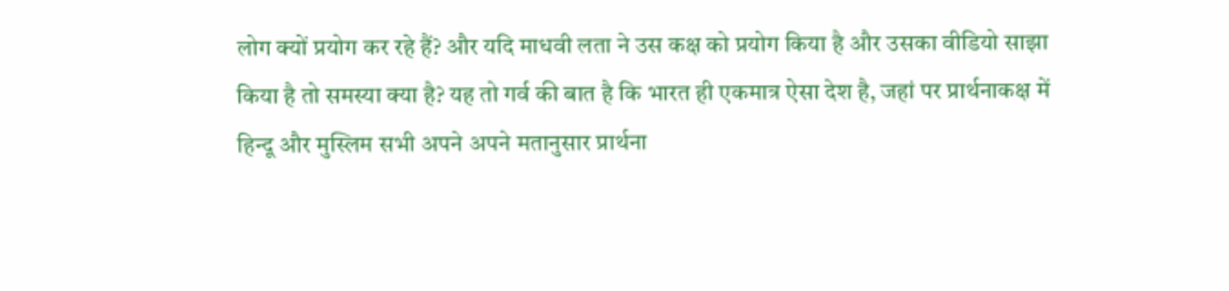लोग क्यों प्रयोग कर रहे हैं? और यदि माधवी लता ने उस कक्ष को प्रयोग किया है और उसका वीडियो साझा किया है तो समस्या क्या है? यह तो गर्व की बात है कि भारत ही एकमात्र ऐसा देश है, जहां पर प्रार्थनाकक्ष में हिन्दू और मुस्लिम सभी अपने अपने मतानुसार प्रार्थना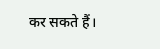कर सकते हैं।